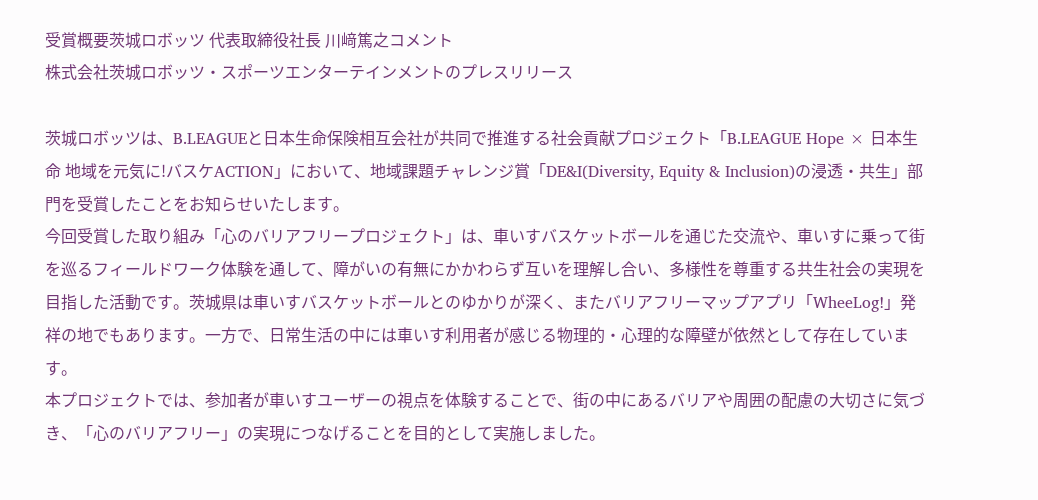受賞概要茨城ロボッツ 代表取締役社長 川﨑篤之コメント
株式会社茨城ロボッツ・スポーツエンターテインメントのプレスリリース

茨城ロボッツは、B.LEAGUEと日本生命保険相互会社が共同で推進する社会貢献プロジェクト「B.LEAGUE Hope × 日本生命 地域を元気に!バスケACTION」において、地域課題チャレンジ賞「DE&I(Diversity, Equity & Inclusion)の浸透・共生」部門を受賞したことをお知らせいたします。
今回受賞した取り組み「心のバリアフリープロジェクト」は、車いすバスケットボールを通じた交流や、車いすに乗って街を巡るフィールドワーク体験を通して、障がいの有無にかかわらず互いを理解し合い、多様性を尊重する共生社会の実現を目指した活動です。茨城県は車いすバスケットボールとのゆかりが深く、またバリアフリーマップアプリ「WheeLog!」発祥の地でもあります。一方で、日常生活の中には車いす利用者が感じる物理的・心理的な障壁が依然として存在しています。
本プロジェクトでは、参加者が車いすユーザーの視点を体験することで、街の中にあるバリアや周囲の配慮の大切さに気づき、「心のバリアフリー」の実現につなげることを目的として実施しました。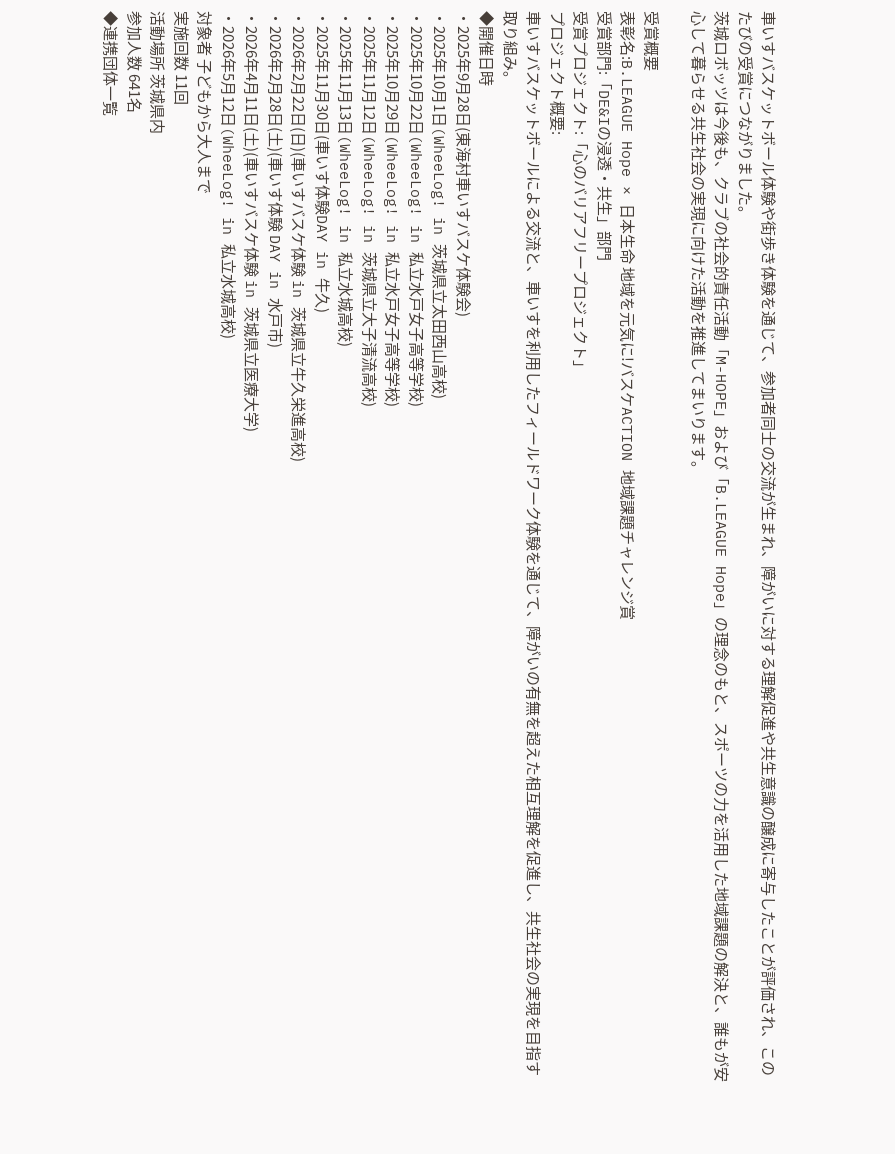車いすバスケットボール体験や街歩き体験を通じて、参加者同士の交流が生まれ、障がいに対する理解促進や共生意識の醸成に寄与したことが評価され、このたびの受賞につながりました。
茨城ロボッツは今後も、クラブの社会的責任活動「M-HOPE」および「B.LEAGUE Hope」の理念のもと、スポーツの力を活用した地域課題の解決と、誰もが安心して暮らせる共生社会の実現に向けた活動を推進してまいります。

受賞概要
表彰名:B.LEAGUE Hope × 日本生命 地域を元気に!バスケACTION 地域課題チャレンジ賞
受賞部門:「DE&Iの浸透・共生」部門
受賞プロジェクト:「心のバリアフリープロジェクト」
プロジェクト概要:
車いすバスケットボールによる交流と、車いすを利用したフィールドワーク体験を通じて、障がいの有無を超えた相互理解を促進し、共生社会の実現を目指す取り組み。
◆開催日時
・2025年9月28日(東海村車いすバスケ体験会)
・2025年10月1日(WheeLog! in 茨城県立太田西山高校)
・2025年10月22日(WheeLog! in 私立水戸女子高等学校)
・2025年10月29日(WheeLog! in 私立水戸女子高等学校)
・2025年11月12日(WheeLog! in 茨城県立大子清流高校)
・2025年11月13日(WheeLog! in 私立水城高校)
・2025年11月30日(車いす体験DAY in 牛久)
・2026年2月22日(日)(車いすバスケ体験 in 茨城県立牛久栄進高校)
・2026年2月28日(土)(車いす体験 DAY in 水戸市)
・2026年4月11日(土)(車いすバスケ体験 in 茨城県立医療大学)
・2026年5月12日(WheeLog! in 私立水城高校)
対象者 子どもから大人まで
実施回数 11回
活動場所 茨城県内
参加人数 641名
◆連携団体一覧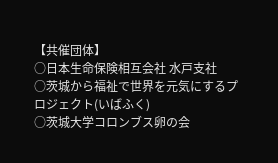【共催団体】
○日本生命保険相互会社 水戸支社
○茨城から福祉で世界を元気にするプロジェクト(いばふく)
○茨城大学コロンブス卵の会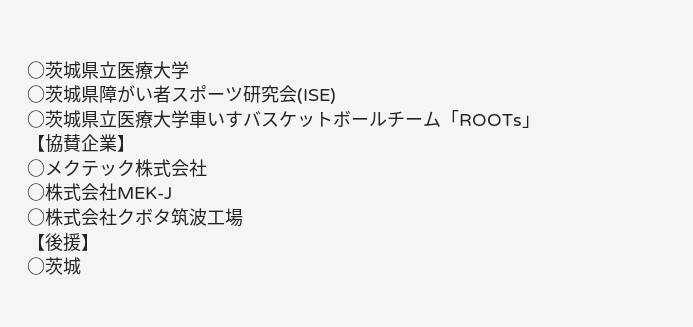○茨城県立医療大学
○茨城県障がい者スポーツ研究会(ISE)
○茨城県立医療大学車いすバスケットボールチーム「ROOTs」
【協賛企業】
○メクテック株式会社
○株式会社MEK-J
○株式会社クボタ筑波工場
【後援】
○茨城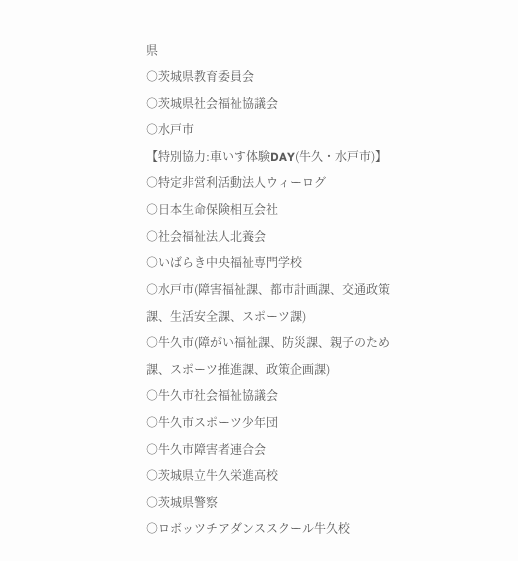県
○茨城県教育委員会
○茨城県社会福祉協議会
○水戸市
【特別協力:車いす体験DAY(牛久・水戸市)】
○特定非営利活動法人ウィーログ
○日本生命保険相互会社
○社会福祉法人北養会
○いばらき中央福祉専門学校
○水戸市(障害福祉課、都市計画課、交通政策課、生活安全課、スポーツ課)
○牛久市(障がい福祉課、防災課、親子のため課、スポーツ推進課、政策企画課)
○牛久市社会福祉協議会
○牛久市スポーツ少年団
○牛久市障害者連合会
○茨城県立牛久栄進高校
○茨城県警察
○ロボッツチアダンススクール牛久校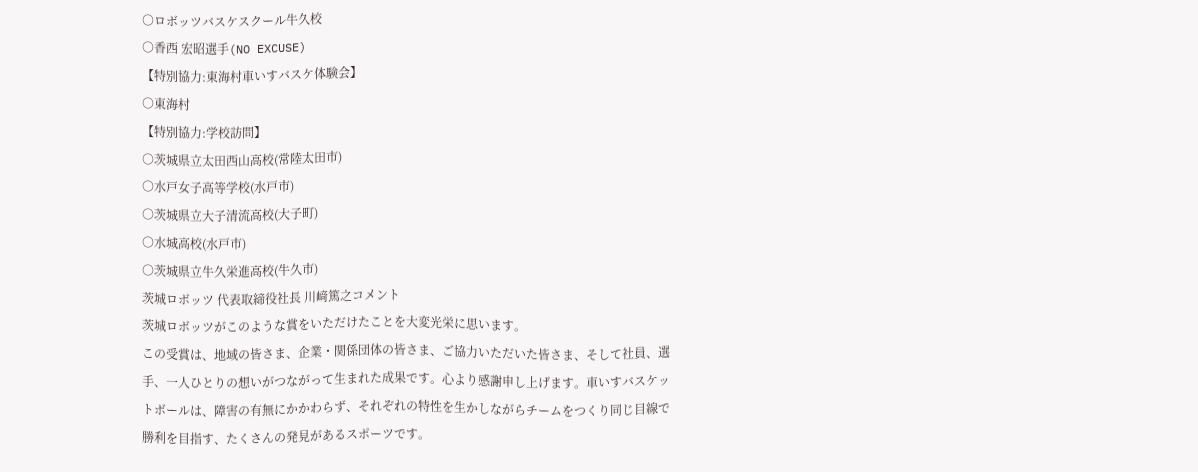○ロボッツバスケスクール牛久校
○香西 宏昭選手(NO EXCUSE)
【特別協力:東海村車いすバスケ体験会】
○東海村
【特別協力:学校訪問】
○茨城県立太田西山高校(常陸太田市)
○水戸女子高等学校(水戸市)
○茨城県立大子清流高校(大子町)
○水城高校(水戸市)
○茨城県立牛久栄進高校(牛久市)
茨城ロボッツ 代表取締役社長 川﨑篤之コメント
茨城ロボッツがこのような賞をいただけたことを大変光栄に思います。
この受賞は、地域の皆さま、企業・関係団体の皆さま、ご協力いただいた皆さま、そして社員、選手、一人ひとりの想いがつながって生まれた成果です。心より感謝申し上げます。車いすバスケットボールは、障害の有無にかかわらず、それぞれの特性を生かしながらチームをつくり同じ目線で勝利を目指す、たくさんの発見があるスポーツです。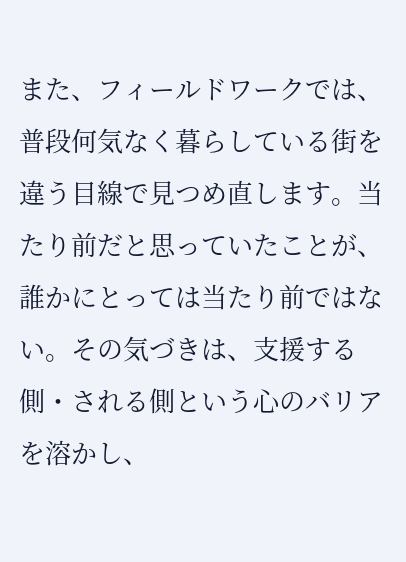また、フィールドワークでは、普段何気なく暮らしている街を違う目線で見つめ直します。当たり前だと思っていたことが、誰かにとっては当たり前ではない。その気づきは、支援する側・される側という心のバリアを溶かし、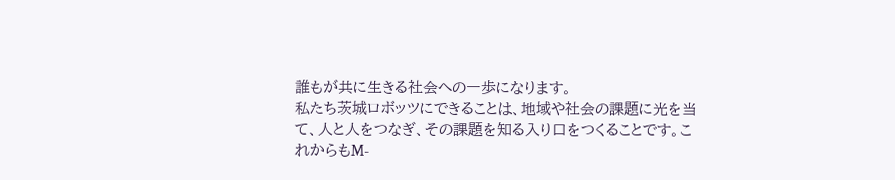誰もが共に生きる社会への一歩になります。
私たち茨城ロボッツにできることは、地域や社会の課題に光を当て、人と人をつなぎ、その課題を知る入り口をつくることです。これからもM-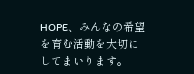HOPE、みんなの希望を育む活動を大切にしてまいります。